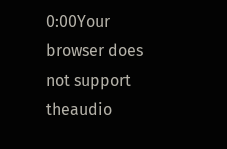0:00Your browser does not support theaudio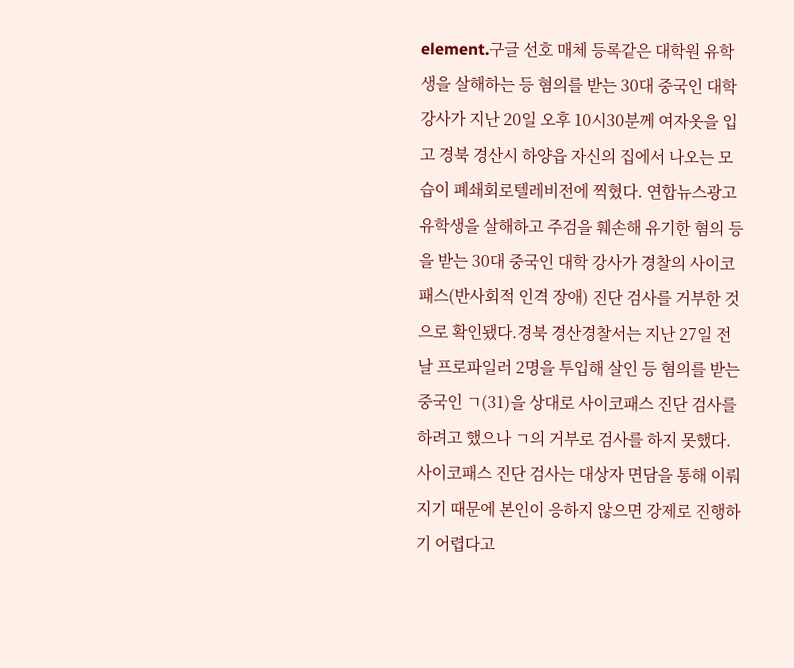element.구글 선호 매체 등록같은 대학원 유학생을 살해하는 등 혐의를 받는 30대 중국인 대학강사가 지난 20일 오후 10시30분께 여자옷을 입고 경북 경산시 하양읍 자신의 집에서 나오는 모습이 폐쇄회로텔레비전에 찍혔다. 연합뉴스광고유학생을 살해하고 주검을 훼손해 유기한 혐의 등을 받는 30대 중국인 대학 강사가 경찰의 사이코패스(반사회적 인격 장애) 진단 검사를 거부한 것으로 확인됐다.경북 경산경찰서는 지난 27일 전날 프로파일러 2명을 투입해 살인 등 혐의를 받는 중국인 ㄱ(31)을 상대로 사이코패스 진단 검사를 하려고 했으나 ㄱ의 거부로 검사를 하지 못했다.사이코패스 진단 검사는 대상자 면담을 통해 이뤄지기 때문에 본인이 응하지 않으면 강제로 진행하기 어렵다고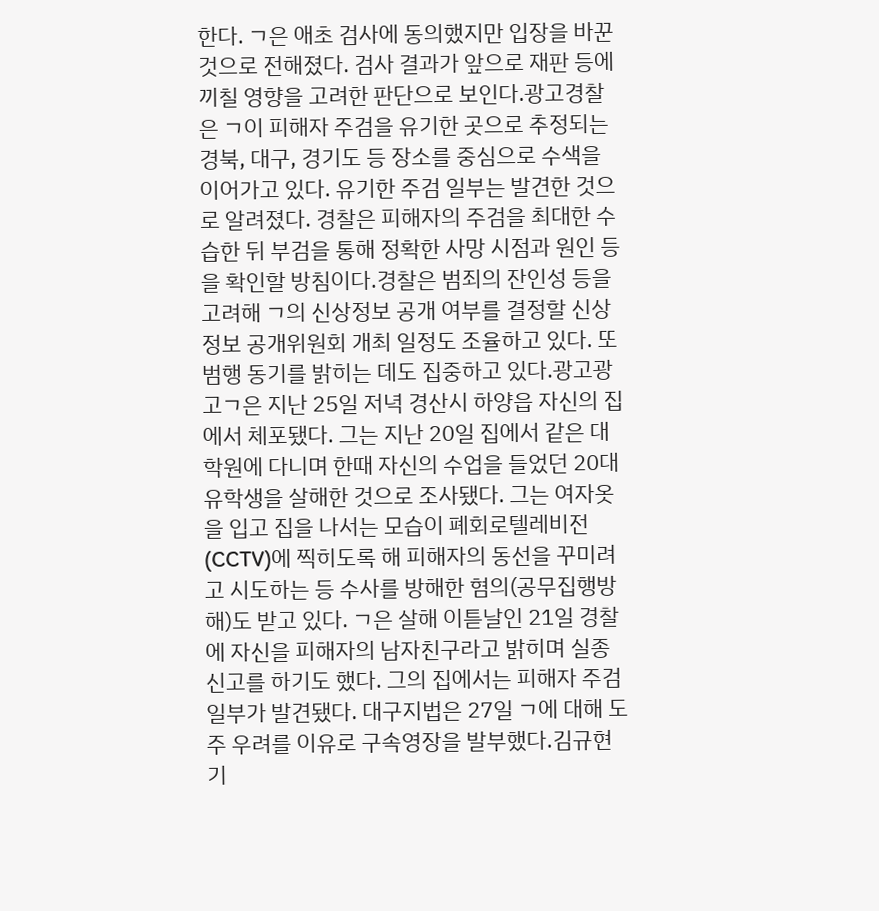한다. ㄱ은 애초 검사에 동의했지만 입장을 바꾼 것으로 전해졌다. 검사 결과가 앞으로 재판 등에 끼칠 영향을 고려한 판단으로 보인다.광고경찰은 ㄱ이 피해자 주검을 유기한 곳으로 추정되는 경북, 대구, 경기도 등 장소를 중심으로 수색을 이어가고 있다. 유기한 주검 일부는 발견한 것으로 알려졌다. 경찰은 피해자의 주검을 최대한 수습한 뒤 부검을 통해 정확한 사망 시점과 원인 등을 확인할 방침이다.경찰은 범죄의 잔인성 등을 고려해 ㄱ의 신상정보 공개 여부를 결정할 신상정보 공개위원회 개최 일정도 조율하고 있다. 또 범행 동기를 밝히는 데도 집중하고 있다.광고광고ㄱ은 지난 25일 저녁 경산시 하양읍 자신의 집에서 체포됐다. 그는 지난 20일 집에서 같은 대학원에 다니며 한때 자신의 수업을 들었던 20대 유학생을 살해한 것으로 조사됐다. 그는 여자옷을 입고 집을 나서는 모습이 폐회로텔레비전(CCTV)에 찍히도록 해 피해자의 동선을 꾸미려고 시도하는 등 수사를 방해한 혐의(공무집행방해)도 받고 있다. ㄱ은 살해 이튿날인 21일 경찰에 자신을 피해자의 남자친구라고 밝히며 실종 신고를 하기도 했다. 그의 집에서는 피해자 주검 일부가 발견됐다. 대구지법은 27일 ㄱ에 대해 도주 우려를 이유로 구속영장을 발부했다.김규현 기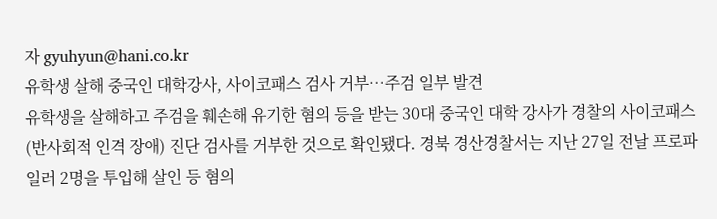자 gyuhyun@hani.co.kr
유학생 살해 중국인 대학강사, 사이코패스 검사 거부…주검 일부 발견
유학생을 살해하고 주검을 훼손해 유기한 혐의 등을 받는 30대 중국인 대학 강사가 경찰의 사이코패스(반사회적 인격 장애) 진단 검사를 거부한 것으로 확인됐다. 경북 경산경찰서는 지난 27일 전날 프로파일러 2명을 투입해 살인 등 혐의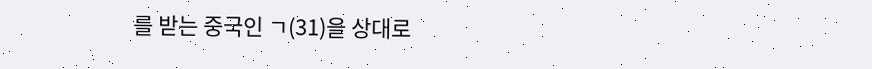를 받는 중국인 ㄱ(31)을 상대로